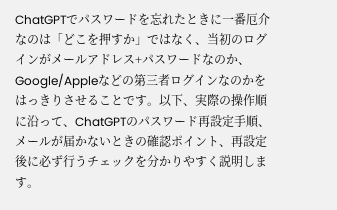ChatGPTでパスワードを忘れたときに一番厄介なのは「どこを押すか」ではなく、当初のログインがメールアドレス+パスワードなのか、Google/Appleなどの第三者ログインなのかをはっきりさせることです。以下、実際の操作順に沿って、ChatGPTのパスワード再設定手順、メールが届かないときの確認ポイント、再設定後に必ず行うチェックを分かりやすく説明します。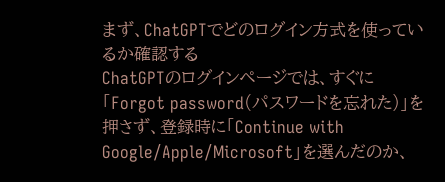まず、ChatGPTでどのログイン方式を使っているか確認する
ChatGPTのログインページでは、すぐに「Forgot password(パスワードを忘れた)」を押さず、登録時に「Continue with Google/Apple/Microsoft」を選んだのか、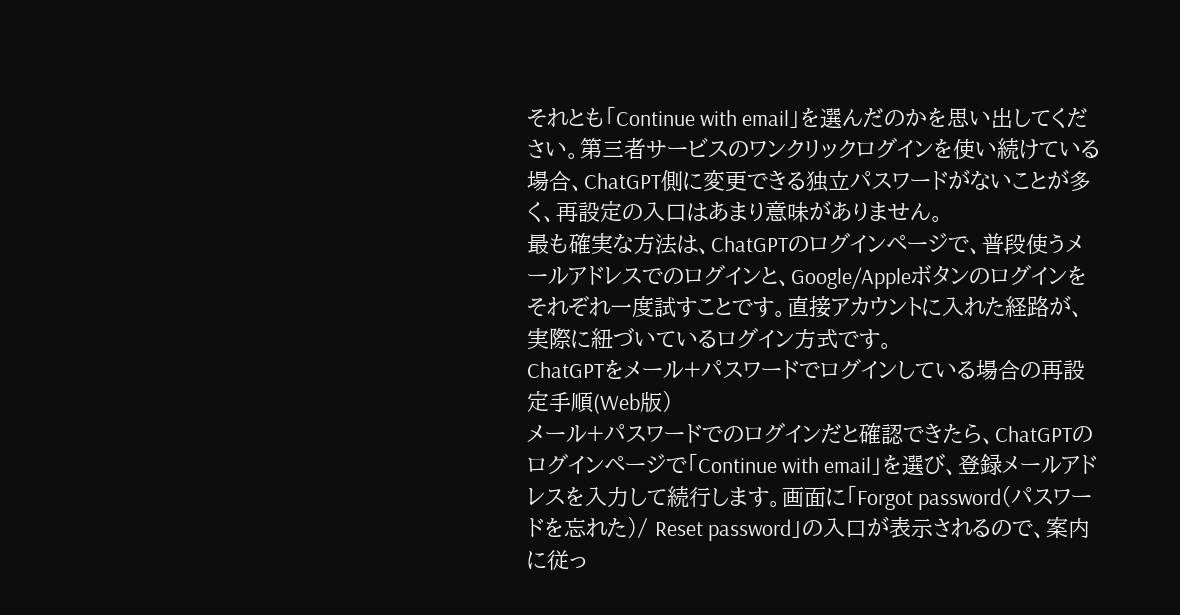それとも「Continue with email」を選んだのかを思い出してください。第三者サービスのワンクリックログインを使い続けている場合、ChatGPT側に変更できる独立パスワードがないことが多く、再設定の入口はあまり意味がありません。
最も確実な方法は、ChatGPTのログインページで、普段使うメールアドレスでのログインと、Google/Appleボタンのログインをそれぞれ一度試すことです。直接アカウントに入れた経路が、実際に紐づいているログイン方式です。
ChatGPTをメール+パスワードでログインしている場合の再設定手順(Web版)
メール+パスワードでのログインだと確認できたら、ChatGPTのログインページで「Continue with email」を選び、登録メールアドレスを入力して続行します。画面に「Forgot password(パスワードを忘れた)/ Reset password」の入口が表示されるので、案内に従っ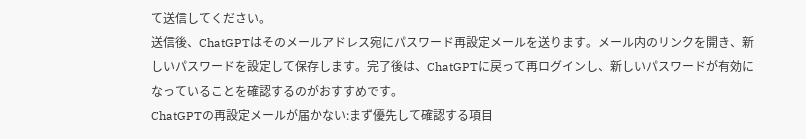て送信してください。
送信後、ChatGPTはそのメールアドレス宛にパスワード再設定メールを送ります。メール内のリンクを開き、新しいパスワードを設定して保存します。完了後は、ChatGPTに戻って再ログインし、新しいパスワードが有効になっていることを確認するのがおすすめです。
ChatGPTの再設定メールが届かない:まず優先して確認する項目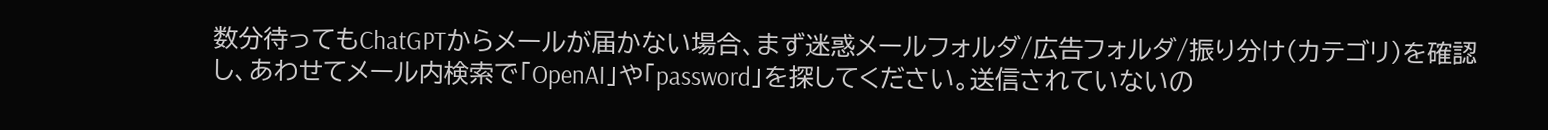数分待ってもChatGPTからメールが届かない場合、まず迷惑メールフォルダ/広告フォルダ/振り分け(カテゴリ)を確認し、あわせてメール内検索で「OpenAI」や「password」を探してください。送信されていないの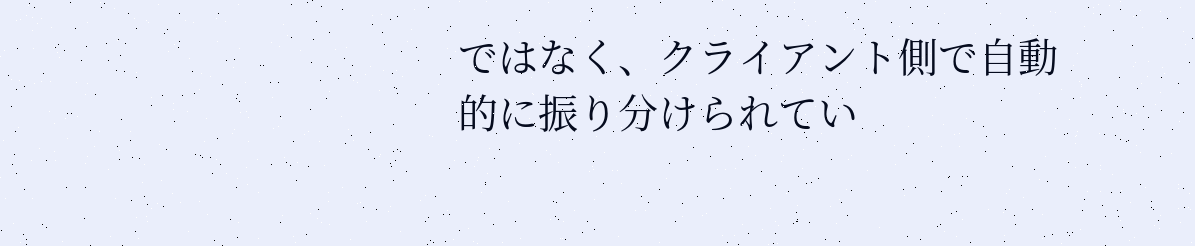ではなく、クライアント側で自動的に振り分けられてい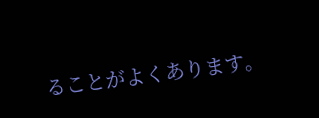ることがよくあります。